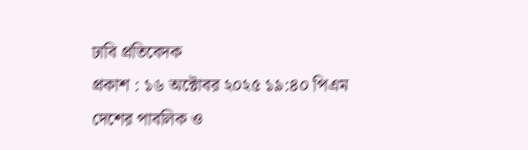ঢাবি প্রতিবেদক
প্রকাশ : ১৬ অক্টোবর ২০২৫ ১৯:৪০ পিএম
দেশের পাবলিক ও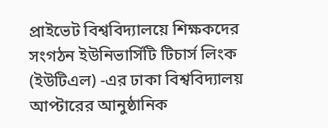প্রাইভেট বিশ্ববিদ্যালয়ে শিক্ষকদের সংগঠন ইউনিভার্সিটি টিচার্স লিংক (ইউটিএল) -এর ঢাকা বিশ্ববিদ্যালয় আপ্টারের আনুষ্ঠানিক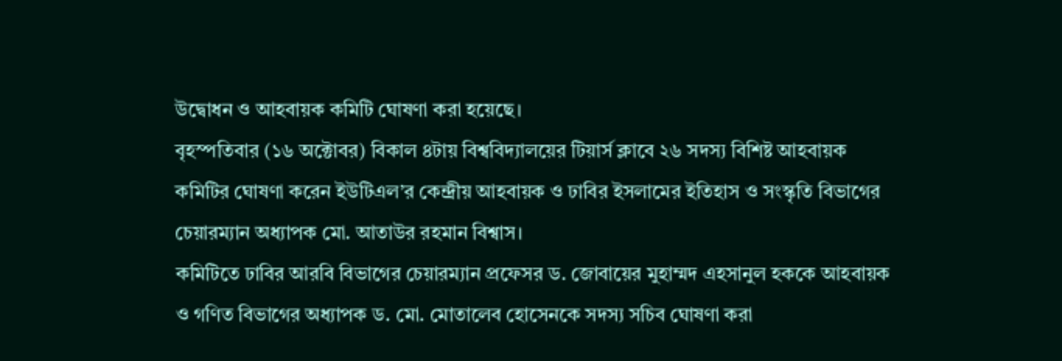উদ্বোধন ও আহবায়ক কমিটি ঘোষণা করা হয়েছে।
বৃহস্পতিবার (১৬ অক্টোবর) বিকাল ৪টায় বিশ্ববিদ্যালয়ের টিয়ার্স ক্লাবে ২৬ সদস্য বিশিষ্ট আহবায়ক কমিটির ঘোষণা করেন ইউটিএল’র কেন্দ্রীয় আহবায়ক ও ঢাবির ইসলামের ইতিহাস ও সংস্কৃতি বিভাগের চেয়ারম্যান অধ্যাপক মো. আতাউর রহমান বিশ্বাস।
কমিটিতে ঢাবির আরবি বিভাগের চেয়ারম্যান প্রফেসর ড. জোবায়ের মুহাম্মদ এহসানুল হককে আহবায়ক ও গণিত বিভাগের অধ্যাপক ড. মো. মোতালেব হোসেনকে সদস্য সচিব ঘোষণা করা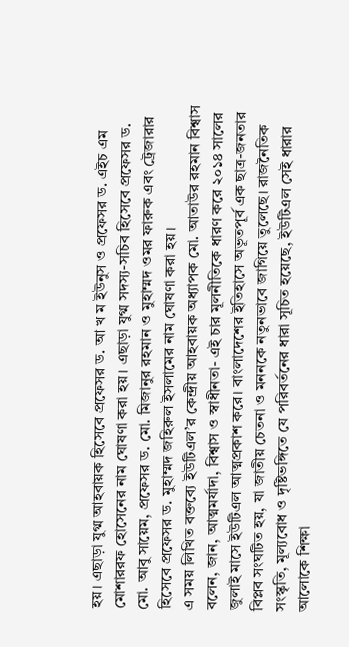হয়। এছাড়া যুগ্ম আহবায়ক হিসেবে প্রফেসর ড. আ খ ম ইউনুস ও প্রফেসর ড. এইচ এম মোশাররফ হোসেনের নাম ঘোষণা করা হয়। এছাড়া যুগ্ম সদস্য-সচিব হিসেবে প্রফেসর ড. মো. আবু সায়েম, প্রফেসর ড. মো. মিজানুর রহমান ও মুহাম্মদ ওমর ফারুক এবং ট্রেজারার হিসেবে প্রফেসর ড. মুহাম্মদ জহিরুল ইসলামের নাম ঘোষণা করা হয়।
এ সময় লিখিত বক্তব্যে ইউটিএল’র কেন্দ্রীয় আহবায়ক অধ্যাপক মো. আতাউর রহমান বিশ্বাস বলেন, জান, আত্মমর্যাদা, বিশ্বাস ও স্বাধীনতা- এই চার মূলনীতিকে ধারণ করে ২০১৪ সালের জুলাই মাসে ইউটিএল আত্মপ্রকাশ করে। বাংলাদেশের ইতিহাসে অভূতপূর্ব এক ছাত্র-জনতার বিপ্লব সংঘটিত হয়, যা জাতীয় চেতনা ও মননকে নতুনভাবে জাগিয়ে তুলেছে। রাজনৈতিক সংস্কৃতি, মূল্যবোধ ও দৃষ্টিভঙ্গিতে যে পরিবর্তনের ধারা সূচিত হয়েছে, ইউটিএল সেই ধারার আলোকে শিক্ষা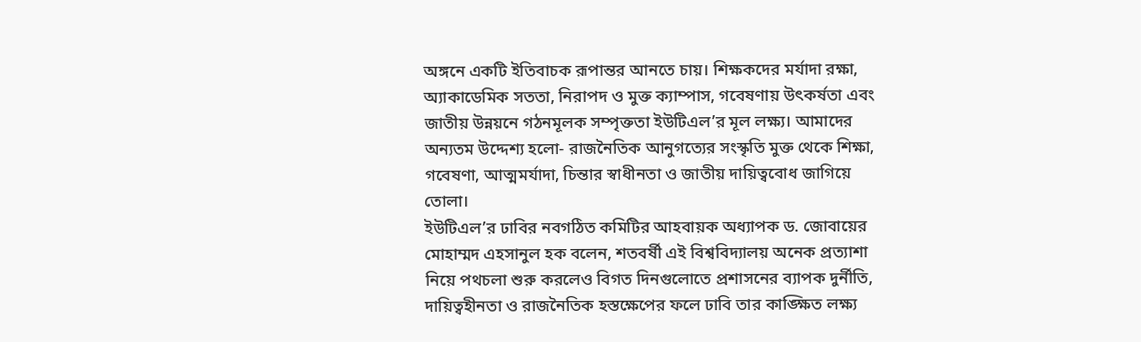অঙ্গনে একটি ইতিবাচক রূপান্তর আনতে চায়। শিক্ষকদের মর্যাদা রক্ষা, অ্যাকাডেমিক সততা, নিরাপদ ও মুক্ত ক্যাম্পাস, গবেষণায় উৎকর্ষতা এবং জাতীয় উন্নয়নে গঠনমূলক সম্পৃক্ততা ইউটিএল’র মূল লক্ষ্য। আমাদের অন্যতম উদ্দেশ্য হলো- রাজনৈতিক আনুগত্যের সংস্কৃতি মুক্ত থেকে শিক্ষা, গবেষণা, আত্মমর্যাদা, চিন্তার স্বাধীনতা ও জাতীয় দায়িত্ববোধ জাগিয়ে তোলা।
ইউটিএল’র ঢাবির নবগঠিত কমিটির আহবায়ক অধ্যাপক ড. জোবায়ের মোহাম্মদ এহসানুল হক বলেন, শতবর্ষী এই বিশ্ববিদ্যালয় অনেক প্রত্যাশা নিয়ে পথচলা শুরু করলেও বিগত দিনগুলোতে প্রশাসনের ব্যাপক দুর্নীতি, দায়িত্বহীনতা ও রাজনৈতিক হস্তক্ষেপের ফলে ঢাবি তার কাঙ্ক্ষিত লক্ষ্য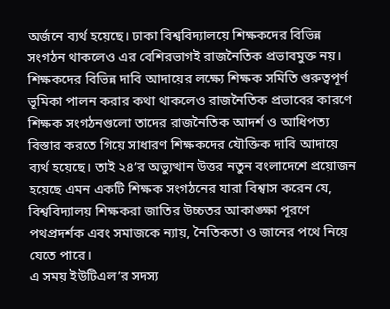অর্জনে ব্যর্থ হয়েছে। ঢাকা বিশ্ববিদ্যালয়ে শিক্ষকদের বিভিন্ন সংগঠন থাকলেও এর বেশিরভাগই রাজনৈতিক প্রভাবমুক্ত নয়। শিক্ষকদের বিভিন্ন দাবি আদায়ের লক্ষ্যে শিক্ষক সমিতি গুরুত্বপূর্ণ ভূমিকা পালন করার কথা থাকলেও রাজনৈতিক প্রভাবের কারণে শিক্ষক সংগঠনগুলো তাদের রাজনৈতিক আদর্শ ও আধিপত্য বিস্তার করতে গিয়ে সাধারণ শিক্ষকদের যৌক্তিক দাবি আদায়ে ব্যর্থ হয়েছে। তাই ২৪’র অভ্যুত্থান উত্তর নতুন বংলাদেশে প্রয়োজন হয়েছে এমন একটি শিক্ষক সংগঠনের যারা বিশ্বাস করেন যে, বিশ্ববিদ্যালয় শিক্ষকরা জাতির উচ্চতর আকাঙ্ক্ষা পূরণে পথপ্রদর্শক এবং সমাজকে ন্যায়, নৈতিকতা ও জানের পথে নিয়ে যেতে পারে।
এ সময় ইউটিএল’র সদস্য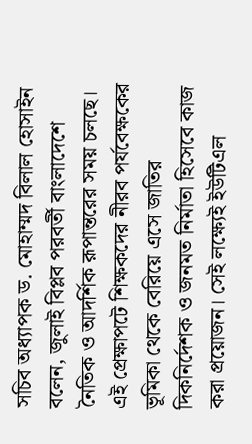সচিব অধ্যাপক ড. মোহাম্মদ বিলাল হোসাইন বলেন, জুলাই বিপ্লব পরবর্তী বাংলাদেশে নৈতিক ও আদর্শিক রূপান্তরের সময় চলছে। এই প্রেক্ষাপটে শিক্ষকদের নীরব পর্যবেক্ষকের ভূমিকা থেকে বেরিয়ে এসে জাতির দিকনির্দেশক ও জনমত নির্মাতা হিসেবে কাজ করা প্রয়োজন। সেই লক্ষ্যেই ইউটিএল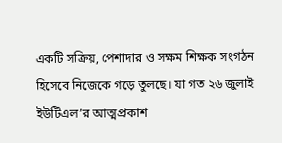একটি সক্রিয়, পেশাদার ও সক্ষম শিক্ষক সংগঠন হিসেবে নিজেকে গড়ে তুলছে। যা গত ২৬ জুলাই ইউটিএল’র আত্মপ্রকাশ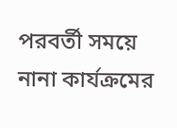পরবর্তী সময়ে নানা কার্যক্রমের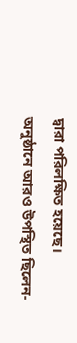দ্বারা পরিলক্ষিত হয়েছে।
অনুষ্ঠানে আরও উপস্থিত ছিলেন-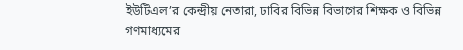ইউটিএল’র কেন্দ্রীয় নেতারা, ঢাবির বিভিন্ন বিভাগের শিক্ষক ও বিভিন্ন গণমাধ্যমের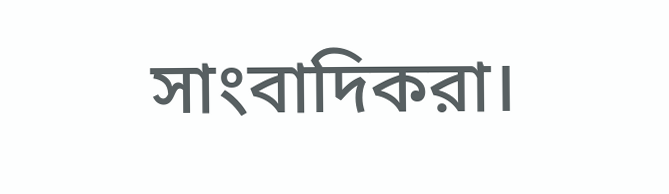সাংবাদিকরা।